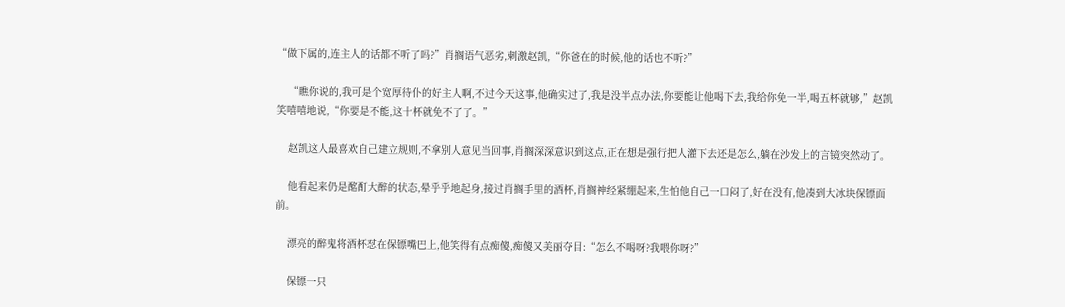“做下属的,连主人的话都不听了吗?”肖搁语气恶劣,刺激赵凯,“你爸在的时候,他的话也不听?”

    “瞧你说的,我可是个宽厚待仆的好主人啊,不过今天这事,他确实过了,我是没半点办法,你要能让他喝下去,我给你免一半,喝五杯就够,”赵凯笑嘻嘻地说,“你要是不能,这十杯就免不了了。”

    赵凯这人最喜欢自己建立规则,不拿别人意见当回事,肖搁深深意识到这点,正在想是强行把人灌下去还是怎么,躺在沙发上的言镜突然动了。

    他看起来仍是酩酊大醉的状态,晕乎乎地起身,接过肖搁手里的酒杯,肖搁神经紧绷起来,生怕他自己一口闷了,好在没有,他凑到大冰块保镖面前。

    漂亮的醉鬼将酒杯怼在保镖嘴巴上,他笑得有点痴傻,痴傻又美丽夺目:“怎么不喝呀?我喂你呀?”

    保镖一只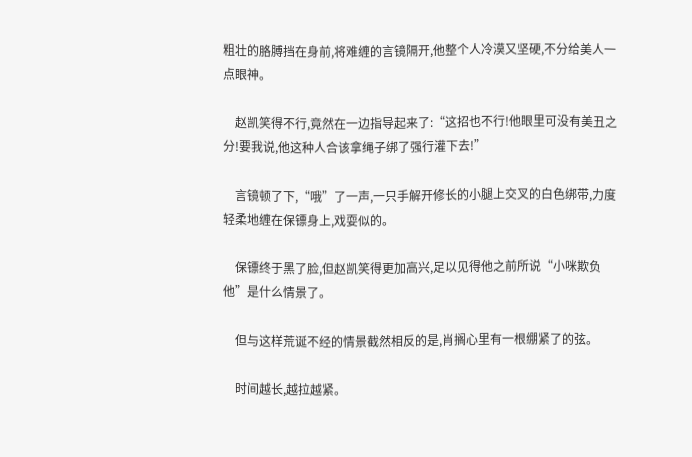粗壮的胳膊挡在身前,将难缠的言镜隔开,他整个人冷漠又坚硬,不分给美人一点眼神。

    赵凯笑得不行,竟然在一边指导起来了:“这招也不行!他眼里可没有美丑之分!要我说,他这种人合该拿绳子绑了强行灌下去!”

    言镜顿了下,“哦”了一声,一只手解开修长的小腿上交叉的白色绑带,力度轻柔地缠在保镖身上,戏耍似的。

    保镖终于黑了脸,但赵凯笑得更加高兴,足以见得他之前所说“小咪欺负他”是什么情景了。

    但与这样荒诞不经的情景截然相反的是,肖搁心里有一根绷紧了的弦。

    时间越长,越拉越紧。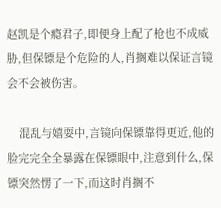赵凯是个瘾君子,即便身上配了枪也不成威胁,但保镖是个危险的人,肖搁难以保证言镜会不会被伤害。

    混乱与嬉耍中,言镜向保镖靠得更近,他的脸完完全全暴露在保镖眼中,注意到什么,保镖突然愣了一下,而这时肖搁不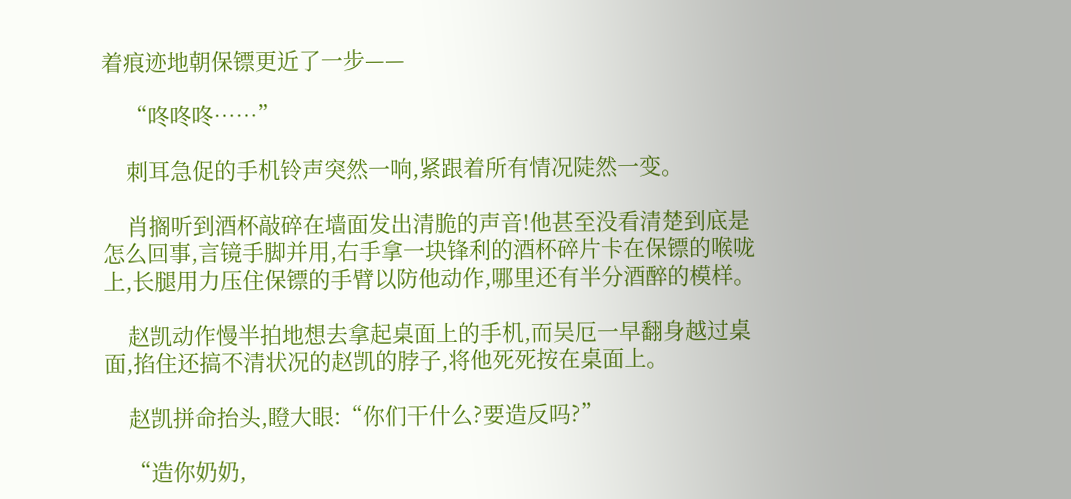着痕迹地朝保镖更近了一步——

    “咚咚咚……”

    刺耳急促的手机铃声突然一响,紧跟着所有情况陡然一变。

    肖搁听到酒杯敲碎在墙面发出清脆的声音!他甚至没看清楚到底是怎么回事,言镜手脚并用,右手拿一块锋利的酒杯碎片卡在保镖的喉咙上,长腿用力压住保镖的手臂以防他动作,哪里还有半分酒醉的模样。

    赵凯动作慢半拍地想去拿起桌面上的手机,而吴厄一早翻身越过桌面,掐住还搞不清状况的赵凯的脖子,将他死死按在桌面上。

    赵凯拼命抬头,瞪大眼:“你们干什么?要造反吗?”

    “造你奶奶,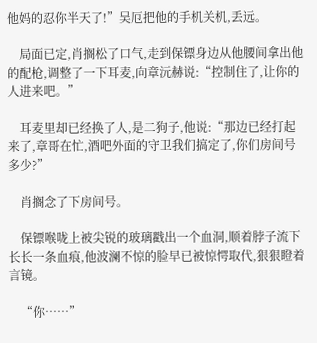他妈的忍你半天了!”吴厄把他的手机关机,丢远。

    局面已定,肖搁松了口气,走到保镖身边从他腰间拿出他的配枪,调整了一下耳麦,向章沅赫说:“控制住了,让你的人进来吧。”

    耳麦里却已经换了人,是二狗子,他说:“那边已经打起来了,章哥在忙,酒吧外面的守卫我们搞定了,你们房间号多少?”

    肖搁念了下房间号。

    保镖喉咙上被尖锐的玻璃戳出一个血洞,顺着脖子流下长长一条血痕,他波澜不惊的脸早已被惊愕取代,狠狠瞪着言镜。

    “你……”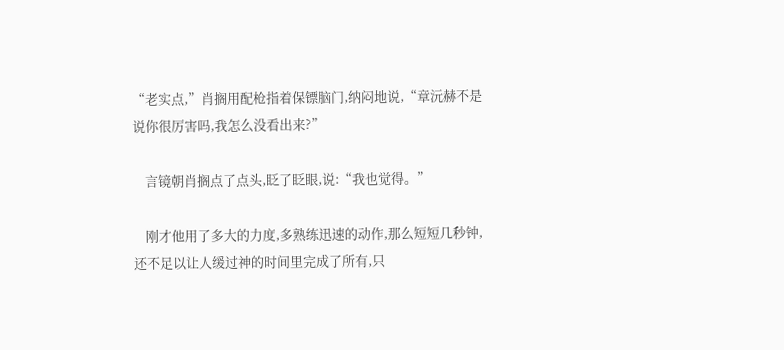“老实点,”肖搁用配枪指着保镖脑门,纳闷地说,“章沅赫不是说你很厉害吗,我怎么没看出来?”

    言镜朝肖搁点了点头,眨了眨眼,说:“我也觉得。”

    刚才他用了多大的力度,多熟练迅速的动作,那么短短几秒钟,还不足以让人缓过神的时间里完成了所有,只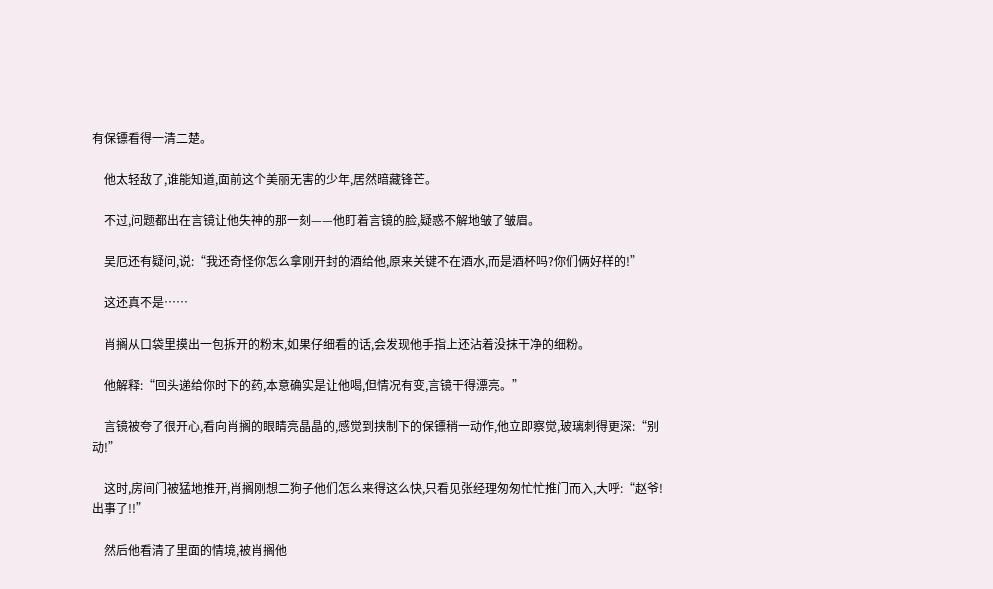有保镖看得一清二楚。

    他太轻敌了,谁能知道,面前这个美丽无害的少年,居然暗藏锋芒。

    不过,问题都出在言镜让他失神的那一刻——他盯着言镜的脸,疑惑不解地皱了皱眉。

    吴厄还有疑问,说:“我还奇怪你怎么拿刚开封的酒给他,原来关键不在酒水,而是酒杯吗?你们俩好样的!”

    这还真不是……

    肖搁从口袋里摸出一包拆开的粉末,如果仔细看的话,会发现他手指上还沾着没抹干净的细粉。

    他解释:“回头递给你时下的药,本意确实是让他喝,但情况有变,言镜干得漂亮。”

    言镜被夸了很开心,看向肖搁的眼睛亮晶晶的,感觉到挟制下的保镖稍一动作,他立即察觉,玻璃刺得更深:“别动!”

    这时,房间门被猛地推开,肖搁刚想二狗子他们怎么来得这么快,只看见张经理匆匆忙忙推门而入,大呼:“赵爷!出事了!!”

    然后他看清了里面的情境,被肖搁他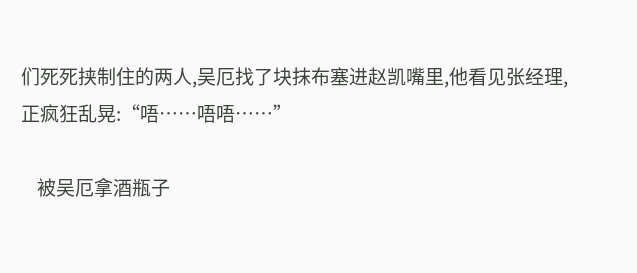们死死挟制住的两人,吴厄找了块抹布塞进赵凯嘴里,他看见张经理,正疯狂乱晃:“唔……唔唔……”

    被吴厄拿酒瓶子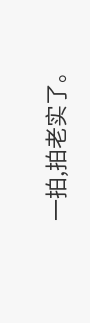一拍,拍老实了。